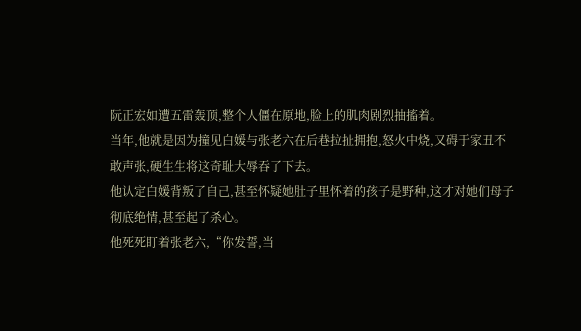阮正宏如遭五雷轰顶,整个人僵在原地,脸上的肌肉剧烈抽搐着。
当年,他就是因为撞见白媛与张老六在后巷拉扯拥抱,怒火中烧,又碍于家丑不敢声张,硬生生将这奇耻大辱吞了下去。
他认定白媛背叛了自己,甚至怀疑她肚子里怀着的孩子是野种,这才对她们母子彻底绝情,甚至起了杀心。
他死死盯着张老六,“你发誓,当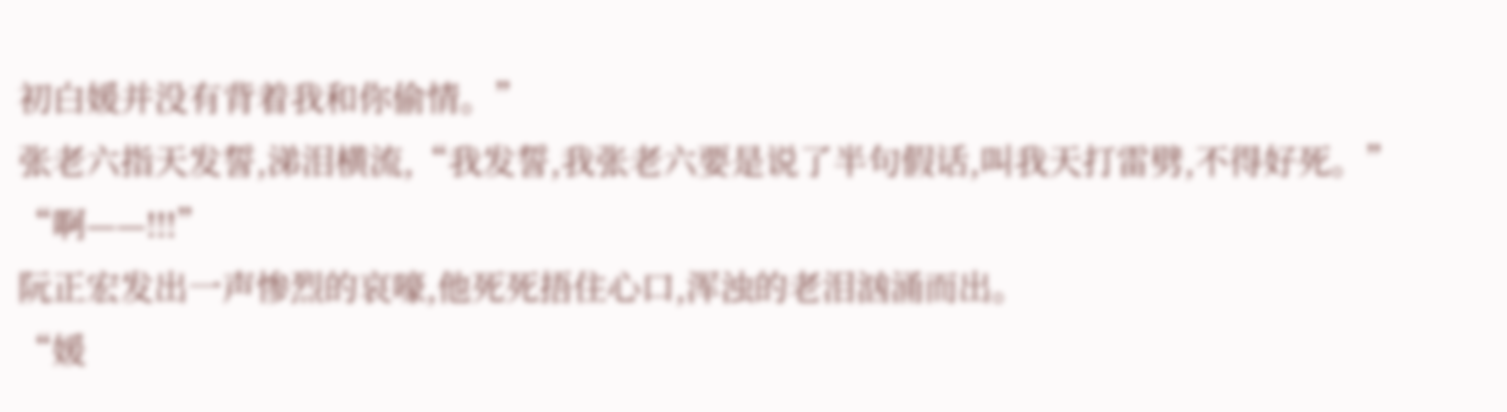初白媛并没有背着我和你偷情。”
张老六指天发誓,涕泪横流,“我发誓,我张老六要是说了半句假话,叫我天打雷劈,不得好死。”
“啊——!!!”
阮正宏发出一声惨烈的哀嚎,他死死捂住心口,浑浊的老泪汹涌而出。
“媛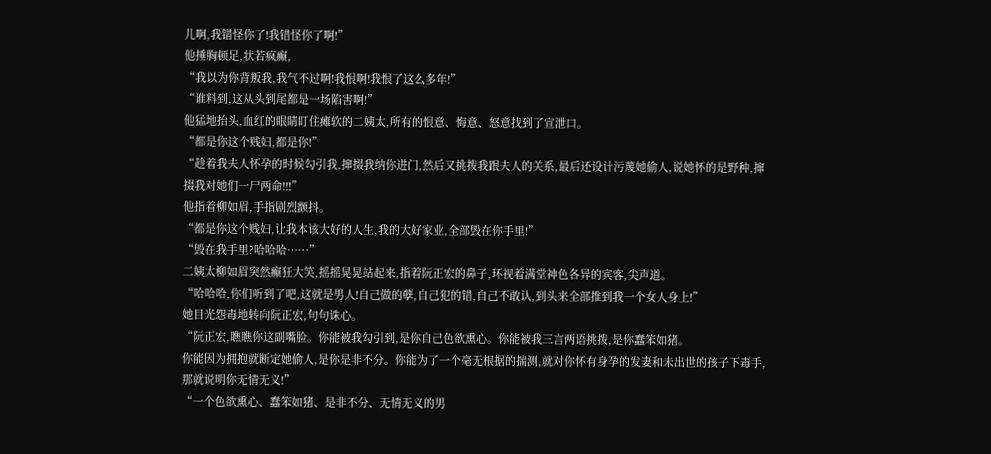儿啊,我错怪你了!我错怪你了啊!”
他捶胸顿足,状若疯癫,
“我以为你背叛我,我气不过啊!我恨啊!我恨了这么多年!”
“谁料到,这从头到尾都是一场陷害啊!”
他猛地抬头,血红的眼睛盯住瘫软的二姨太,所有的恨意、悔意、怒意找到了宣泄口。
“都是你这个贱妇,都是你!”
“趁着我夫人怀孕的时候勾引我,撺掇我纳你进门,然后又挑拨我跟夫人的关系,最后还设计污蔑她偷人,说她怀的是野种,撺掇我对她们一尸两命!!!”
他指着柳如眉,手指剧烈颤抖。
“都是你这个贱妇,让我本该大好的人生,我的大好家业,全部毁在你手里!”
“毁在我手里?哈哈哈……”
二姨太柳如眉突然癫狂大笑,摇摇晃晃站起来,指着阮正宏的鼻子,环视着满堂神色各异的宾客,尖声道。
“哈哈哈,你们听到了吧,这就是男人!自己做的孽,自己犯的错,自己不敢认,到头来全部推到我一个女人身上!”
她目光怨毒地转向阮正宏,句句诛心。
“阮正宏,瞧瞧你这副嘴脸。你能被我勾引到,是你自己色欲熏心。你能被我三言两语挑拨,是你蠢笨如猪。
你能因为拥抱就断定她偷人,是你是非不分。你能为了一个毫无根据的揣测,就对你怀有身孕的发妻和未出世的孩子下毒手,那就说明你无情无义!”
“一个色欲熏心、蠢笨如猪、是非不分、无情无义的男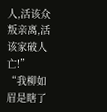人,活该众叛亲离,活该家破人亡!”
“我柳如眉是瞎了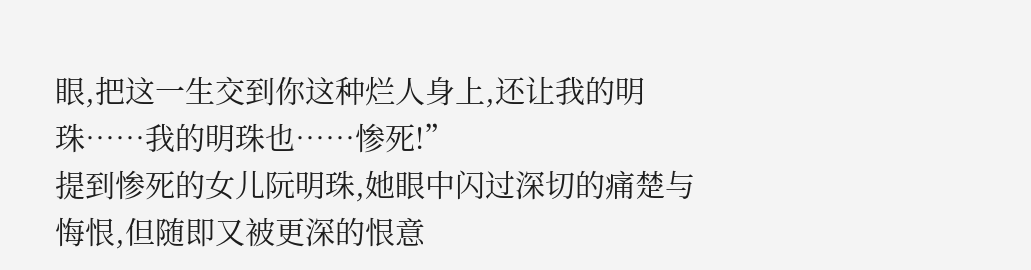眼,把这一生交到你这种烂人身上,还让我的明珠……我的明珠也……惨死!”
提到惨死的女儿阮明珠,她眼中闪过深切的痛楚与悔恨,但随即又被更深的恨意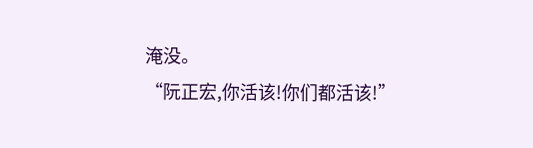淹没。
“阮正宏,你活该!你们都活该!”